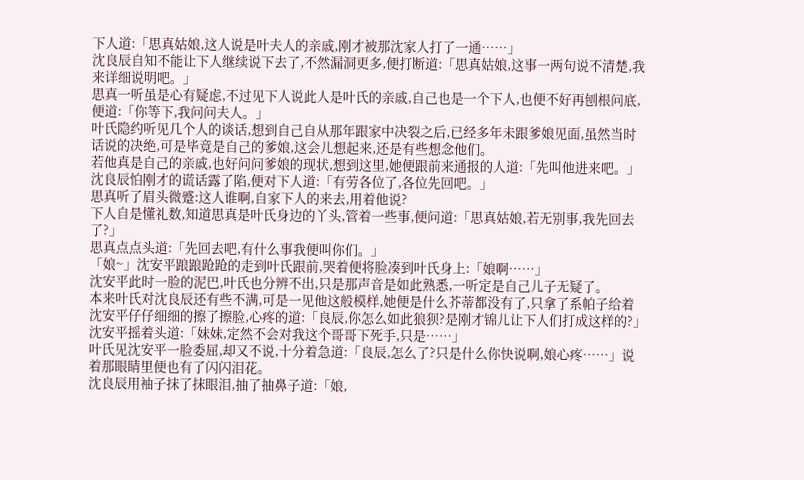下人道:「思真姑娘,这人说是叶夫人的亲戚,刚才被那沈家人打了一通……」
沈良辰自知不能让下人继续说下去了,不然漏洞更多,便打断道:「思真姑娘,这事一两句说不清楚,我来详细说明吧。」
思真一听虽是心有疑虑,不过见下人说此人是叶氏的亲戚,自己也是一个下人,也便不好再刨根问底,便道:「你等下,我问问夫人。」
叶氏隐约听见几个人的谈话,想到自己自从那年跟家中决裂之后,已经多年未跟爹娘见面,虽然当时话说的决绝,可是毕竟是自己的爹娘,这会儿想起来,还是有些想念他们。
若他真是自己的亲戚,也好问问爹娘的现状,想到这里,她便跟前来通报的人道:「先叫他进来吧。」
沈良辰怕刚才的谎话露了陷,便对下人道:「有劳各位了,各位先回吧。」
思真听了眉头微蹙:这人谁啊,自家下人的来去,用着他说?
下人自是懂礼数,知道思真是叶氏身边的丫头,管着一些事,便问道:「思真姑娘,若无别事,我先回去了?」
思真点点头道:「先回去吧,有什么事我便叫你们。」
「娘~」沈安平踉踉跄跄的走到叶氏跟前,哭着便将脸凑到叶氏身上:「娘啊……」
沈安平此时一脸的泥巴,叶氏也分辨不出,只是那声音是如此熟悉,一听定是自己儿子无疑了。
本来叶氏对沈良辰还有些不满,可是一见他这般模样,她便是什么芥蒂都没有了,只拿了系帕子给着沈安平仔仔细细的擦了擦脸,心疼的道:「良辰,你怎么如此狼狈?是刚才锦儿让下人们打成这样的?」
沈安平摇着头道:「妹妹,定然不会对我这个哥哥下死手,只是……」
叶氏见沈安平一脸委屈,却又不说,十分着急道:「良辰,怎么了?只是什么你快说啊,娘心疼……」说着那眼睛里便也有了闪闪泪花。
沈良辰用袖子抹了抹眼泪,抽了抽鼻子道:「娘,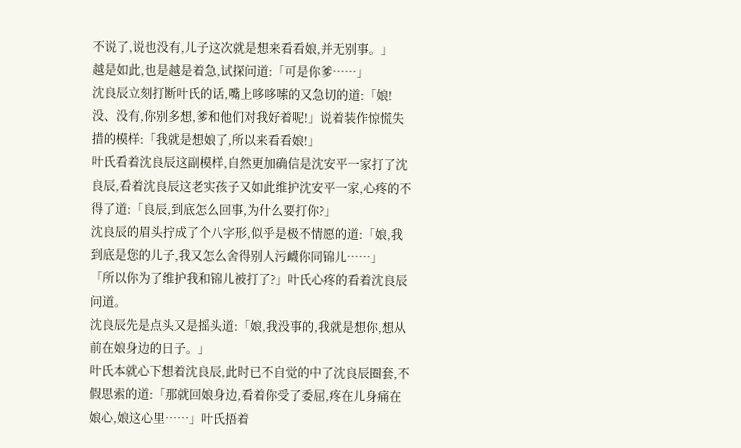不说了,说也没有,儿子这次就是想来看看娘,并无别事。」
越是如此,也是越是着急,试探问道:「可是你爹……」
沈良辰立刻打断叶氏的话,嘴上哆哆嗦的又急切的道:「娘!没、没有,你别多想,爹和他们对我好着呢!」说着装作惊慌失措的模样:「我就是想娘了,所以来看看娘!」
叶氏看着沈良辰这副模样,自然更加确信是沈安平一家打了沈良辰,看着沈良辰这老实孩子又如此维护沈安平一家,心疼的不得了道:「良辰,到底怎么回事,为什么要打你?」
沈良辰的眉头拧成了个八字形,似乎是极不情愿的道:「娘,我到底是您的儿子,我又怎么舍得别人污衊你同锦儿……」
「所以你为了维护我和锦儿被打了?」叶氏心疼的看着沈良辰问道。
沈良辰先是点头又是摇头道:「娘,我没事的,我就是想你,想从前在娘身边的日子。」
叶氏本就心下想着沈良辰,此时已不自觉的中了沈良辰圈套,不假思索的道:「那就回娘身边,看着你受了委屈,疼在儿身痛在娘心,娘这心里……」叶氏捂着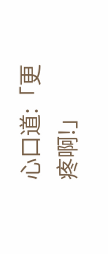心口道:「更疼啊!」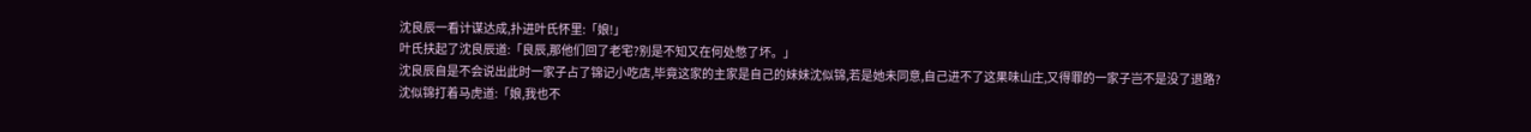沈良辰一看计谋达成,扑进叶氏怀里:「娘!」
叶氏扶起了沈良辰道:「良辰,那他们回了老宅?别是不知又在何处憋了坏。」
沈良辰自是不会说出此时一家子占了锦记小吃店,毕竟这家的主家是自己的妹妹沈似锦,若是她未同意,自己进不了这果味山庄,又得罪的一家子岂不是没了退路?
沈似锦打着马虎道:「娘,我也不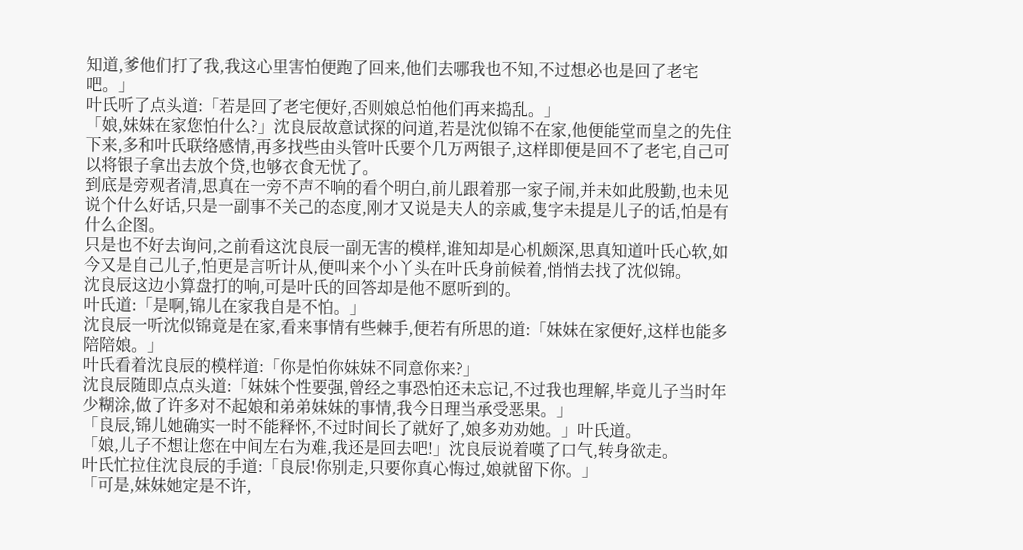知道,爹他们打了我,我这心里害怕便跑了回来,他们去哪我也不知,不过想必也是回了老宅吧。」
叶氏听了点头道:「若是回了老宅便好,否则娘总怕他们再来捣乱。」
「娘,妹妹在家您怕什么?」沈良辰故意试探的问道,若是沈似锦不在家,他便能堂而皇之的先住下来,多和叶氏联络感情,再多找些由头管叶氏要个几万两银子,这样即便是回不了老宅,自己可以将银子拿出去放个贷,也够衣食无忧了。
到底是旁观者清,思真在一旁不声不响的看个明白,前儿跟着那一家子闹,并未如此殷勤,也未见说个什么好话,只是一副事不关己的态度,刚才又说是夫人的亲戚,隻字未提是儿子的话,怕是有什么企图。
只是也不好去询问,之前看这沈良辰一副无害的模样,谁知却是心机颇深,思真知道叶氏心软,如今又是自己儿子,怕更是言听计从,便叫来个小丫头在叶氏身前候着,悄悄去找了沈似锦。
沈良辰这边小算盘打的响,可是叶氏的回答却是他不愿听到的。
叶氏道:「是啊,锦儿在家我自是不怕。」
沈良辰一听沈似锦竟是在家,看来事情有些棘手,便若有所思的道:「妹妹在家便好,这样也能多陪陪娘。」
叶氏看着沈良辰的模样道:「你是怕你妹妹不同意你来?」
沈良辰随即点点头道:「妹妹个性要强,曾经之事恐怕还未忘记,不过我也理解,毕竟儿子当时年少糊涂,做了许多对不起娘和弟弟妹妹的事情,我今日理当承受恶果。」
「良辰,锦儿她确实一时不能释怀,不过时间长了就好了,娘多劝劝她。」叶氏道。
「娘,儿子不想让您在中间左右为难,我还是回去吧!」沈良辰说着嘆了口气,转身欲走。
叶氏忙拉住沈良辰的手道:「良辰!你别走,只要你真心悔过,娘就留下你。」
「可是,妹妹她定是不许,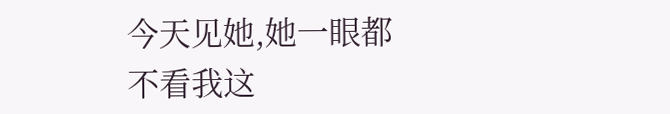今天见她,她一眼都不看我这